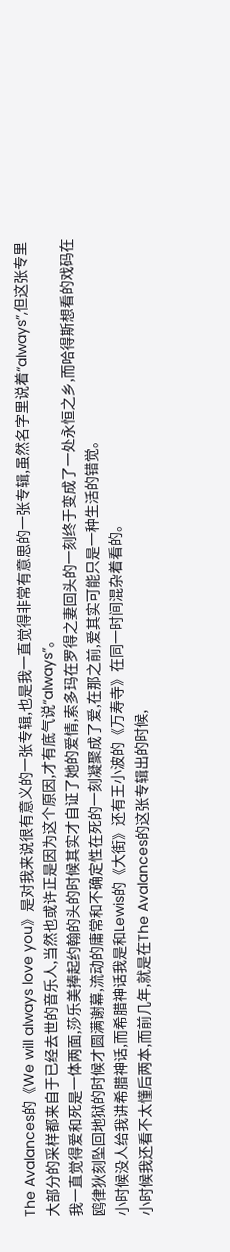The Avalances的《We will always love you》是对我来说很有意义的一张专辑,也是我一直觉得非常有意思的一张专辑,虽然名字里说着“always”,但这张专里大部分的采样都来自于已经去世的音乐人,当然也或许正是因为这个原因,才有底气说“always”。
我一直觉得爱和死是一体两面,莎乐美捧起约翰的头的时候其实才自证了她的爱情,索多玛在罗得之妻回头的一刻终于变成了一处永恒之乡,而哈得斯想看的戏码在鸥律狄刻坠回地狱的时候才圆满谢幕,流动的庸常和不确定性在死的一刻凝聚成了爱,在那之前,爱其实可能只是一种生活的错觉。
小时候没人给我讲希腊神话,而希腊神话我是和Lewis的《大街》还有王小波的《万寿寺》在同一时间混杂着看的。
小时候我还看不太懂后两本,而前几年,就是在The Avalances的这张专辑出的时候,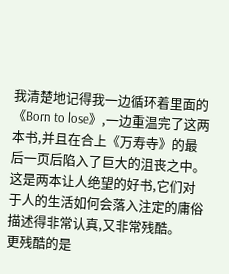我清楚地记得我一边循环着里面的《Born to lose》,一边重温完了这两本书,并且在合上《万寿寺》的最后一页后陷入了巨大的沮丧之中。
这是两本让人绝望的好书,它们对于人的生活如何会落入注定的庸俗描述得非常认真,又非常残酷。
更残酷的是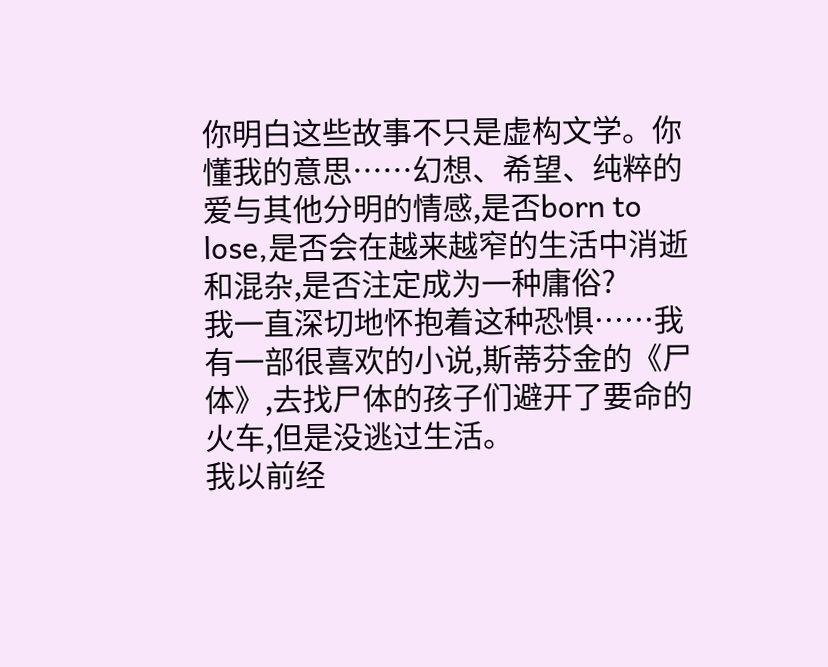你明白这些故事不只是虚构文学。你懂我的意思……幻想、希望、纯粹的爱与其他分明的情感,是否born to lose,是否会在越来越窄的生活中消逝和混杂,是否注定成为一种庸俗?
我一直深切地怀抱着这种恐惧……我有一部很喜欢的小说,斯蒂芬金的《尸体》,去找尸体的孩子们避开了要命的火车,但是没逃过生活。
我以前经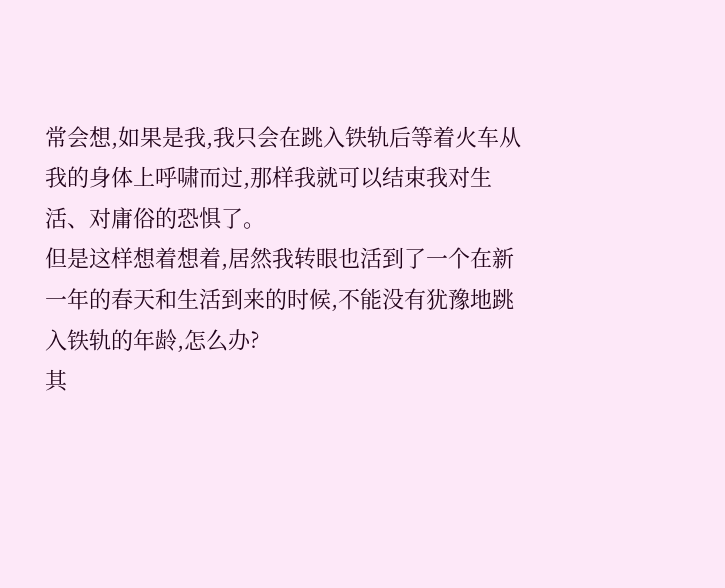常会想,如果是我,我只会在跳入铁轨后等着火车从我的身体上呼啸而过,那样我就可以结束我对生活、对庸俗的恐惧了。
但是这样想着想着,居然我转眼也活到了一个在新一年的春天和生活到来的时候,不能没有犹豫地跳入铁轨的年龄,怎么办?
其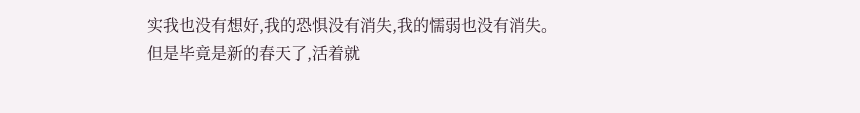实我也没有想好,我的恐惧没有消失,我的懦弱也没有消失。
但是毕竟是新的春天了,活着就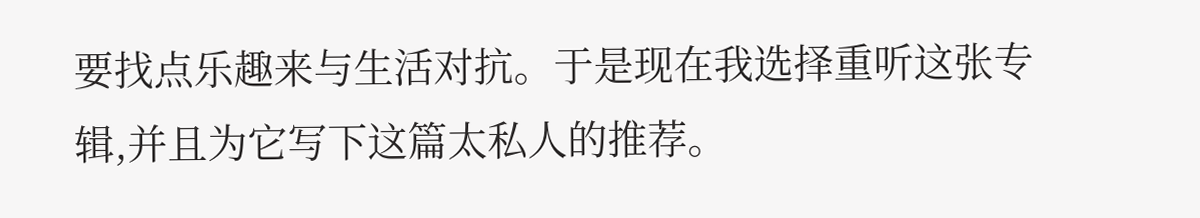要找点乐趣来与生活对抗。于是现在我选择重听这张专辑,并且为它写下这篇太私人的推荐。